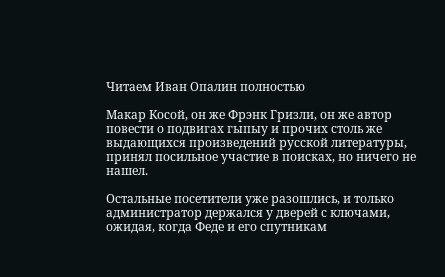Читаем Иван Опалин полностью

Макар Косой, он же Фрэнк Гризли, он же автор повести о подвигах гыпыу и прочих столь же выдающихся произведений русской литературы, принял посильное участие в поисках, но ничего не нашел.

Остальные посетители уже разошлись, и только администратор держался у дверей с ключами, ожидая, когда Феде и его спутникам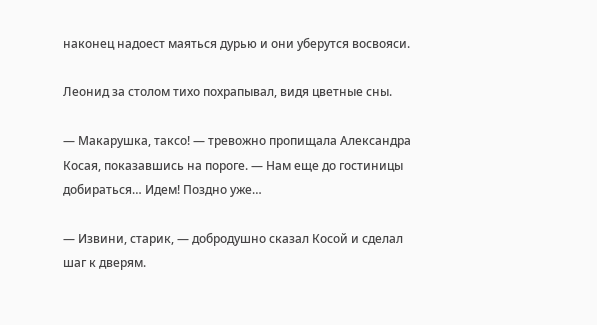наконец надоест маяться дурью и они уберутся восвояси.

Леонид за столом тихо похрапывал, видя цветные сны.

— Макарушка, таксо! — тревожно пропищала Александра Косая, показавшись на пороге. — Нам еще до гостиницы добираться… Идем! Поздно уже…

— Извини, старик, — добродушно сказал Косой и сделал шаг к дверям.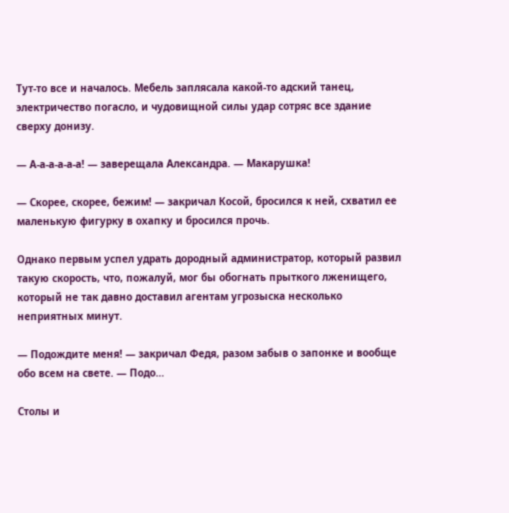Тут-то все и началось. Мебель заплясала какой-то адский танец, электричество погасло, и чудовищной силы удар сотряс все здание сверху донизу.

— А-а-а-а-а-а! — заверещала Александра. — Макарушка!

— Скорее, скорее, бежим! — закричал Косой, бросился к ней, схватил ее маленькую фигурку в охапку и бросился прочь.

Однако первым успел удрать дородный администратор, который развил такую скорость, что, пожалуй, мог бы обогнать прыткого лженищего, который не так давно доставил агентам угрозыска несколько неприятных минут.

— Подождите меня! — закричал Федя, разом забыв о запонке и вообще обо всем на свете. — Подо…

Столы и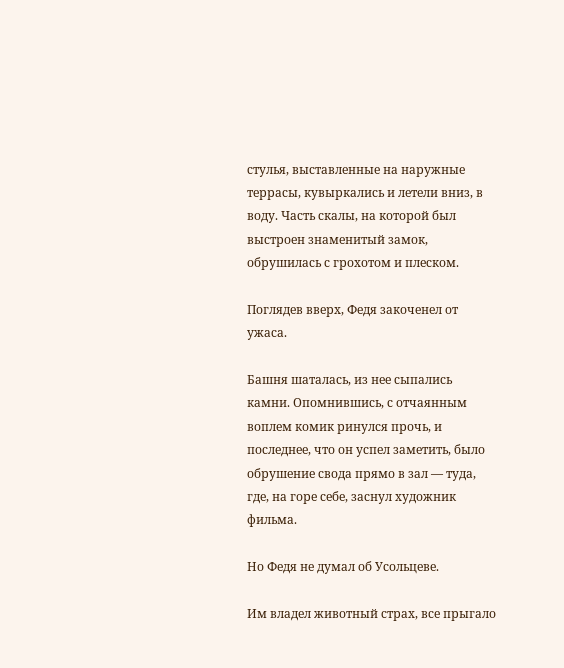стулья, выставленные на наружные террасы, кувыркались и летели вниз, в воду. Часть скалы, на которой был выстроен знаменитый замок, обрушилась с грохотом и плеском.

Поглядев вверх, Федя закоченел от ужаса.

Башня шаталась, из нее сыпались камни. Опомнившись, с отчаянным воплем комик ринулся прочь, и последнее, что он успел заметить, было обрушение свода прямо в зал — туда, где, на горе себе, заснул художник фильма.

Но Федя не думал об Усольцеве.

Им владел животный страх, все прыгало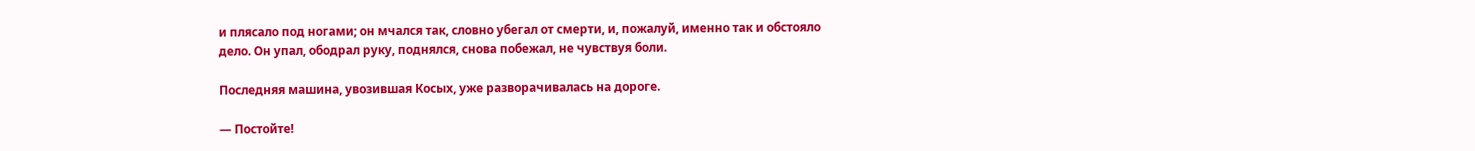и плясало под ногами; он мчался так, словно убегал от смерти, и, пожалуй, именно так и обстояло дело. Он упал, ободрал руку, поднялся, снова побежал, не чувствуя боли.

Последняя машина, увозившая Косых, уже разворачивалась на дороге.

— Постойте!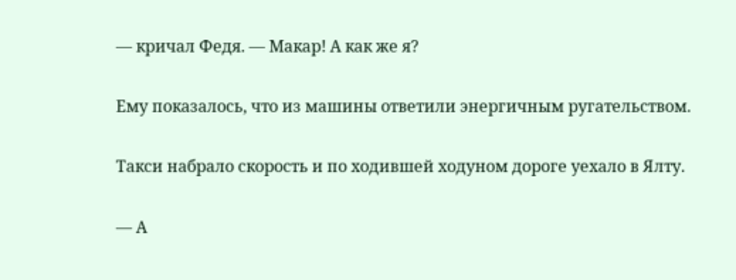— кричал Федя. — Макар! А как же я?

Ему показалось, что из машины ответили энергичным ругательством.

Такси набрало скорость и по ходившей ходуном дороге уехало в Ялту.

— А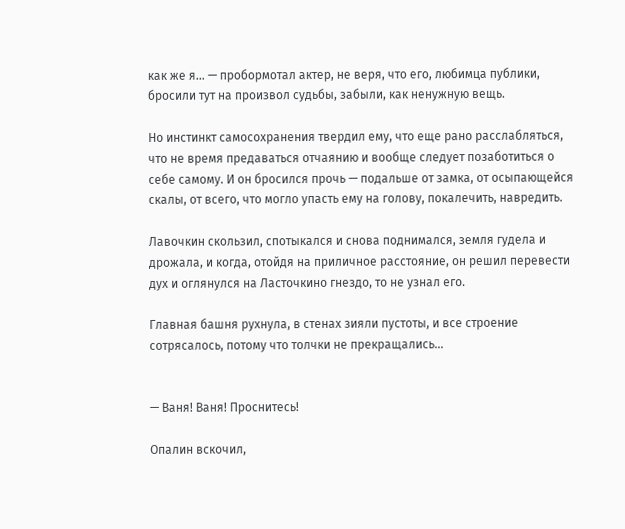как же я… — пробормотал актер, не веря, что его, любимца публики, бросили тут на произвол судьбы, забыли, как ненужную вещь.

Но инстинкт самосохранения твердил ему, что еще рано расслабляться, что не время предаваться отчаянию и вообще следует позаботиться о себе самому. И он бросился прочь — подальше от замка, от осыпающейся скалы, от всего, что могло упасть ему на голову, покалечить, навредить.

Лавочкин скользил, спотыкался и снова поднимался, земля гудела и дрожала, и когда, отойдя на приличное расстояние, он решил перевести дух и оглянулся на Ласточкино гнездо, то не узнал его.

Главная башня рухнула, в стенах зияли пустоты, и все строение сотрясалось, потому что толчки не прекращались…


— Ваня! Ваня! Проснитесь!

Опалин вскочил,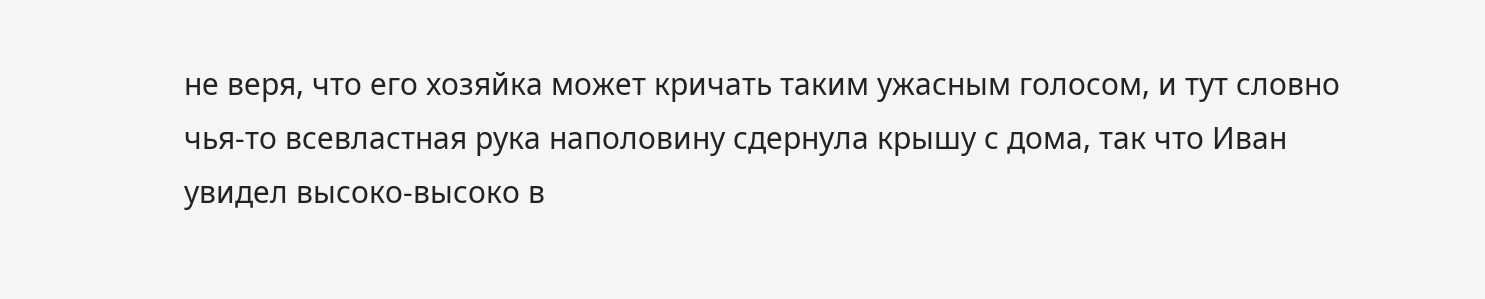не веря, что его хозяйка может кричать таким ужасным голосом, и тут словно чья-то всевластная рука наполовину сдернула крышу с дома, так что Иван увидел высоко-высоко в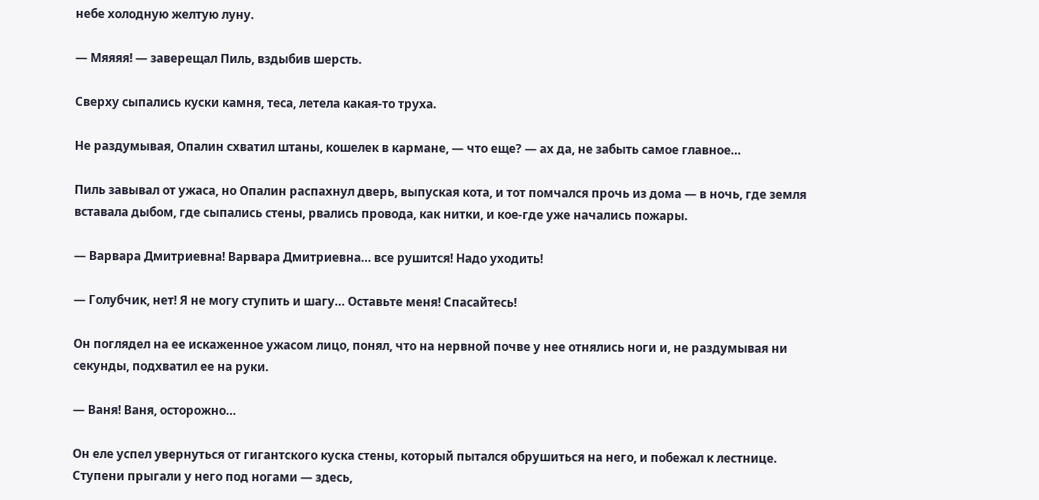небе холодную желтую луну.

— Мяяяя! — заверещал Пиль, вздыбив шерсть.

Сверху сыпались куски камня, теса, летела какая-то труха.

Не раздумывая, Опалин схватил штаны, кошелек в кармане, — что еще? — ах да, не забыть самое главное…

Пиль завывал от ужаса, но Опалин распахнул дверь, выпуская кота, и тот помчался прочь из дома — в ночь, где земля вставала дыбом, где сыпались стены, рвались провода, как нитки, и кое-где уже начались пожары.

— Варвара Дмитриевна! Варвара Дмитриевна… все рушится! Надо уходить!

— Голубчик, нет! Я не могу ступить и шагу… Оставьте меня! Спасайтесь!

Он поглядел на ее искаженное ужасом лицо, понял, что на нервной почве у нее отнялись ноги и, не раздумывая ни секунды, подхватил ее на руки.

— Ваня! Ваня, осторожно…

Он еле успел увернуться от гигантского куска стены, который пытался обрушиться на него, и побежал к лестнице. Ступени прыгали у него под ногами — здесь,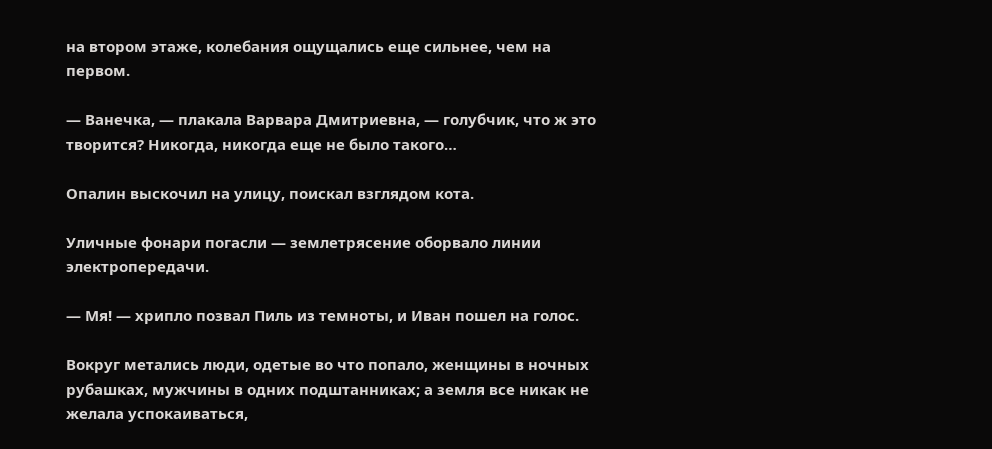на втором этаже, колебания ощущались еще сильнее, чем на первом.

— Ванечка, — плакала Варвара Дмитриевна, — голубчик, что ж это творится? Никогда, никогда еще не было такого…

Опалин выскочил на улицу, поискал взглядом кота.

Уличные фонари погасли — землетрясение оборвало линии электропередачи.

— Мя! — хрипло позвал Пиль из темноты, и Иван пошел на голос.

Вокруг метались люди, одетые во что попало, женщины в ночных рубашках, мужчины в одних подштанниках; а земля все никак не желала успокаиваться,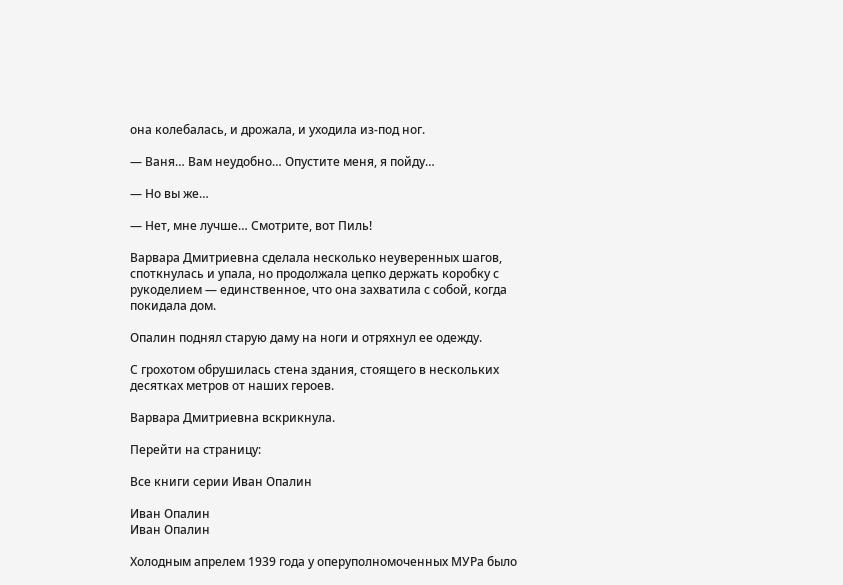она колебалась, и дрожала, и уходила из-под ног.

— Ваня… Вам неудобно… Опустите меня, я пойду…

— Но вы же…

— Нет, мне лучше… Смотрите, вот Пиль!

Варвара Дмитриевна сделала несколько неуверенных шагов, споткнулась и упала, но продолжала цепко держать коробку с рукоделием — единственное, что она захватила с собой, когда покидала дом.

Опалин поднял старую даму на ноги и отряхнул ее одежду.

С грохотом обрушилась стена здания, стоящего в нескольких десятках метров от наших героев.

Варвара Дмитриевна вскрикнула.

Перейти на страницу:

Все книги серии Иван Опалин

Иван Опалин
Иван Опалин

Холодным апрелем 1939 года у оперуполномоченных МУРа было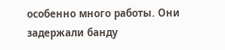особенно много работы. Они задержали банду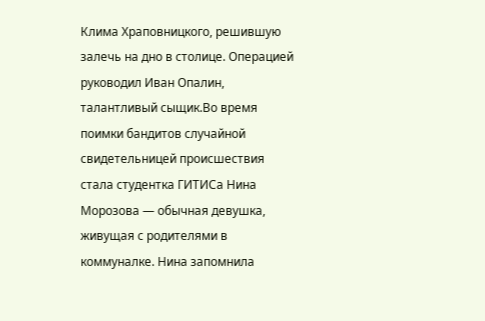Клима Храповницкого, решившую залечь на дно в столице. Операцией руководил Иван Опалин, талантливый сыщик.Во время поимки бандитов случайной свидетельницей происшествия стала студентка ГИТИСа Нина Морозова — обычная девушка, живущая с родителями в коммуналке. Нина запомнила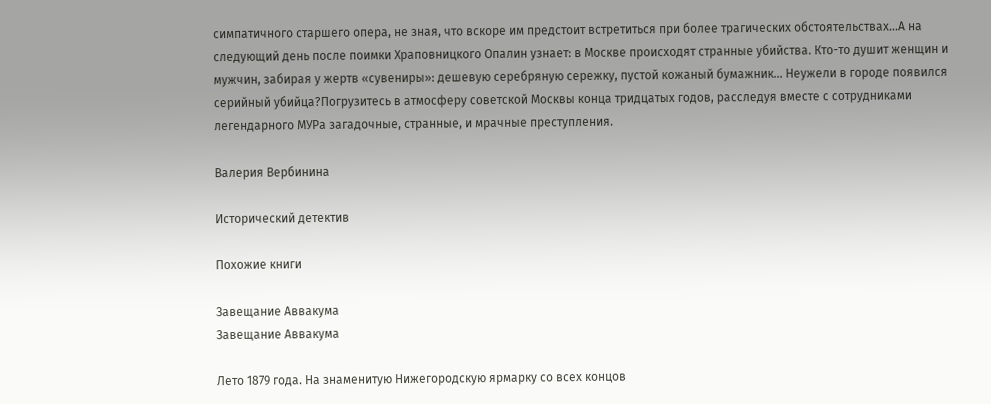симпатичного старшего опера, не зная, что вскоре им предстоит встретиться при более трагических обстоятельствах…А на следующий день после поимки Храповницкого Опалин узнает: в Москве происходят странные убийства. Кто-то душит женщин и мужчин, забирая у жертв «сувениры»: дешевую серебряную сережку, пустой кожаный бумажник… Неужели в городе появился серийный убийца?Погрузитесь в атмосферу советской Москвы конца тридцатых годов, расследуя вместе с сотрудниками легендарного МУРа загадочные, странные, и мрачные преступления.

Валерия Вербинина

Исторический детектив

Похожие книги

Завещание Аввакума
Завещание Аввакума

Лето 1879 года. На знаменитую Нижегородскую ярмарку со всех концов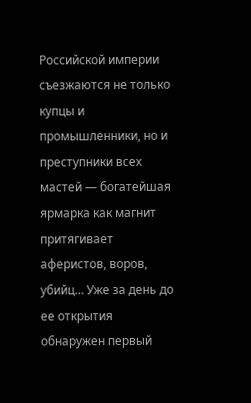Российской империи съезжаются не только купцы и промышленники, но и преступники всех мастей — богатейшая ярмарка как магнит притягивает аферистов, воров, убийц… Уже за день до ее открытия обнаружен первый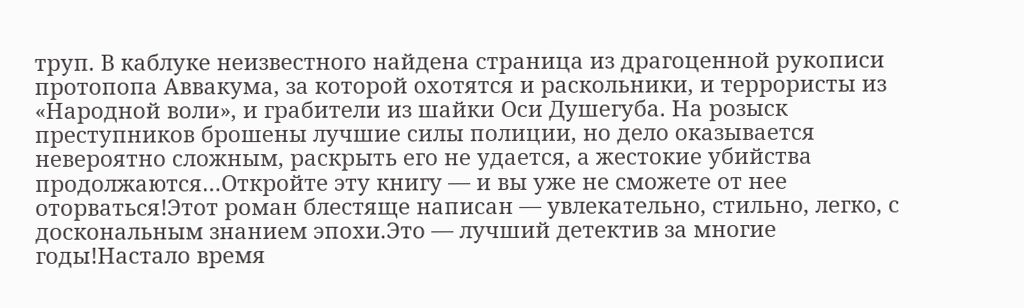труп. В каблуке неизвестного найдена страница из драгоценной рукописи протопопа Аввакума, за которой охотятся и раскольники, и террористы из «Народной воли», и грабители из шайки Оси Душегуба. На розыск преступников брошены лучшие силы полиции, но дело оказывается невероятно сложным, раскрыть его не удается, а жестокие убийства продолжаются…Откройте эту книгу — и вы уже не сможете от нее оторваться!Этот роман блестяще написан — увлекательно, стильно, легко, с доскональным знанием эпохи.Это — лучший детектив за многие годы!Настало время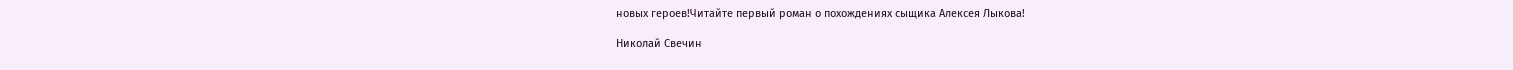новых героев!Читайте первый роман о похождениях сыщика Алексея Лыкова!

Николай Свечин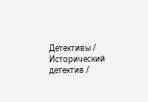Детективы / Исторический детектив /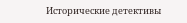Исторические детективы